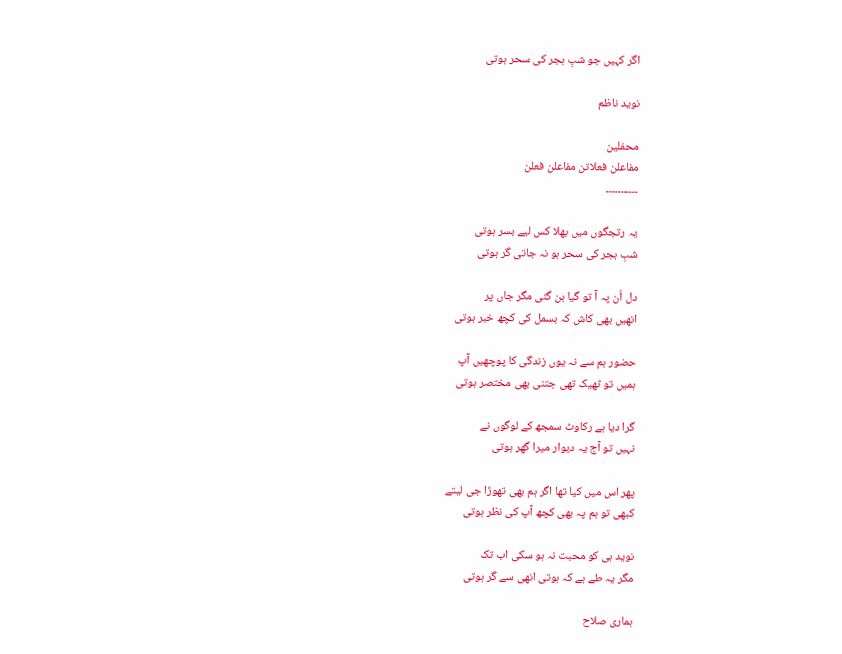اگر کہیں جو شبِ ہجر کی سحر ہوتی

نوید ناظم

محفلین
مفاعلن فعلاتن مفاعلن فعلن
۔۔۔۔۔۔۔۔۔۔۔

یہ رتجگوں میں بھلا کس لیے بسر ہوتی
شبِ ہجر کی سحر ہو نہ جاتی گر ہوتی

دل اُن پہ آ تو گیا بن گئی مگر جاں پر
انھیں بھی کاش کہ بسمل کی کچھ خبر ہوتی

حضور ہم سے نہ یوں زندگی کا پوچھیں آپ
ہمیں تو ٹھیک تھی جتنی بھی مختصر ہوتی

گرا دیا ہے رکاوٹ سمجھ کے لوگوں نے
نہیں تو آج یہ دیوار میرا گھر ہوتی

پھر اس میں کیا تھا اگر ہم بھی تھوڑا جی لیتے
کبھی تو ہم پہ بھی کچھ آپ کی نظر ہوتی

نوید ہی کو محبت نہ ہو سکی اب تک
مگر یہ طے ہے کہ ہوتی انھی سے گر ہوتی

ہماری صلاح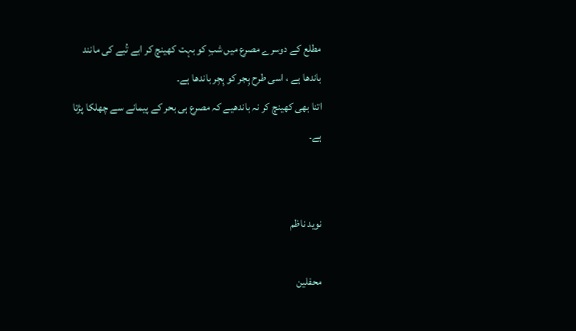مطلع کے دوسرے مصرع میں شبِ کو بہت کھینچ کر ابے تُبے کی مانند باندھا ہے ، اسی طرح ہِجر کو ہِجِر باندھا ہے۔
اتنا بھی کھینچ کر نہ باندھیے کہ مصرع ہی بحر کے پیمانے سے چھلکا پڑتا ہے۔


نوید ناظم

محفلین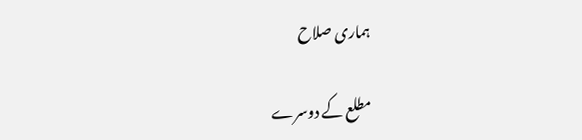ہماری صلاح

مطلع کے دوسرے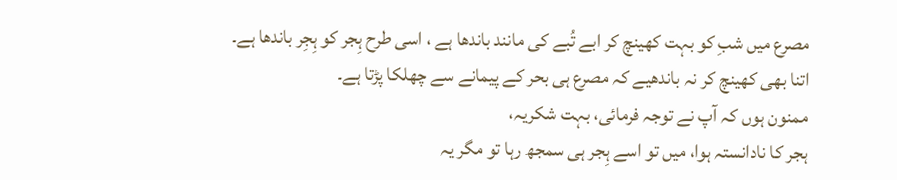مصرع میں شبِ کو بہت کھینچ کر ابے تُبے کی مانند باندھا ہے ، اسی طرح ہِجر کو ہِجِر باندھا ہے۔
اتنا بھی کھینچ کر نہ باندھیے کہ مصرع ہی بحر کے پیمانے سے چھلکا پڑتا ہے۔
ممنون ہوں کہ آپ نے توجہ فرمائی، بہت شکریہ،
ہجر کا نادانستہ ہوا، میں تو اسے ہِجر ہی سمجھ رہا تو مگر یہ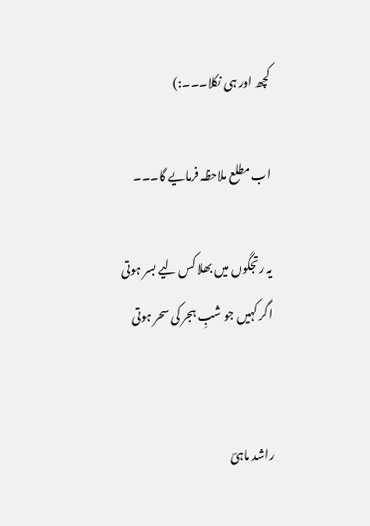کچھ اور ہی نکلا۔۔۔:)

اب مطلع ملاحظہ فرمایے گا۔۔۔

یہ رتجگوں میں بھلا کس لیے بسر ہوتی
اگر کہیں جو شبِ ہجر کی سحر ہوتی


راشد ماہیؔ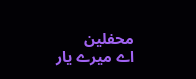محفلین
اے میرے یار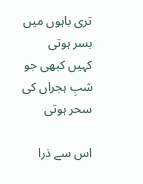تری باہوں میں بسر ہوتی
کہیں کبھی جو شبِ ہجراں کی سحر ہوتی

اس سے ذرا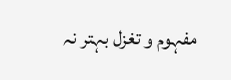مفہوم و تغزل بہتر نہ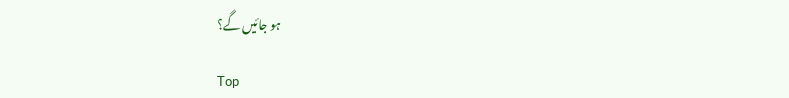ہو جائیں گے؟

Top